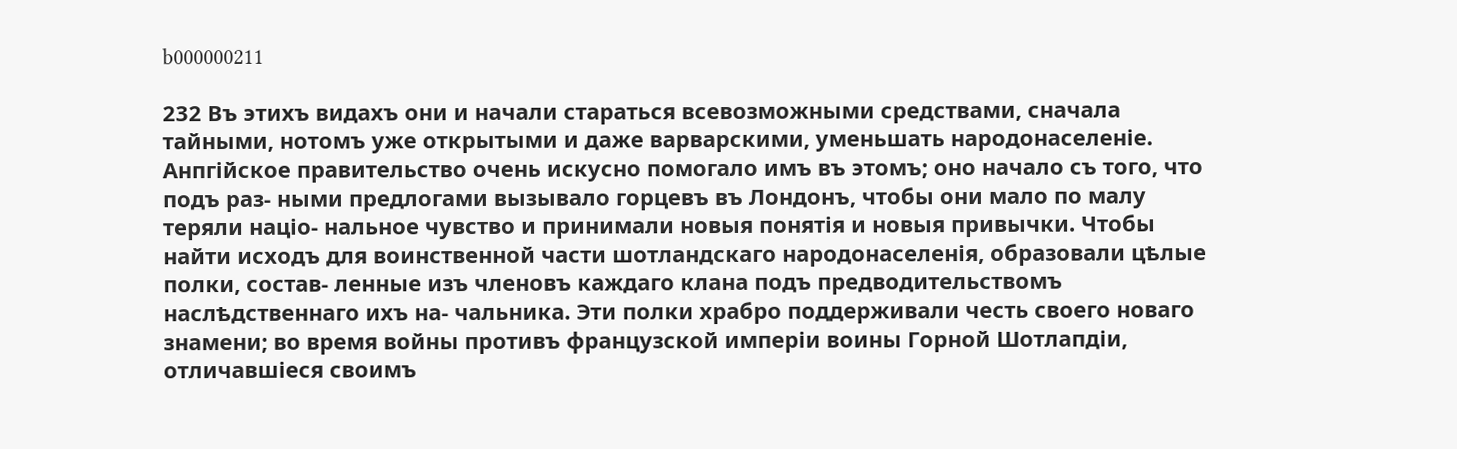b000000211

232 Въ этихъ видахъ они и начали стараться всевозможными средствами, сначала тайными, нотомъ уже открытыми и даже варварскими, уменьшать народонаселеніе. Анпгійское правительство очень искусно помогало имъ въ этомъ; оно начало съ того, что подъ раз- ными предлогами вызывало горцевъ въ Лондонъ, чтобы они мало по малу теряли націо- нальное чувство и принимали новыя понятія и новыя привычки. Чтобы найти исходъ для воинственной части шотландскаго народонаселенія, образовали цѣлые полки, состав- ленные изъ членовъ каждаго клана подъ предводительствомъ наслѣдственнаго ихъ на- чальника. Эти полки храбро поддерживали честь своего новаго знамени; во время войны противъ французской имперіи воины Горной Шотлапдіи, отличавшіеся своимъ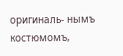оригиналь- нымъ костюмомъ,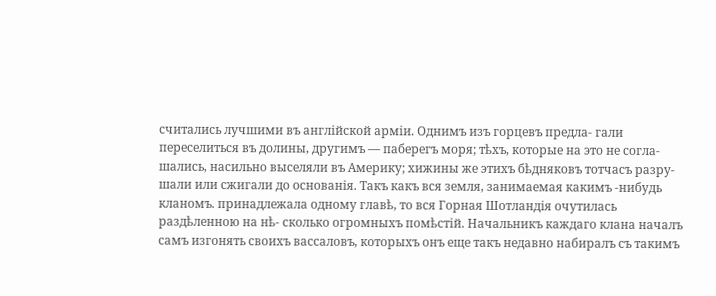считались лучшими въ англійской арміи. Однимъ изъ горцевъ предла- гали переселиться въ долины, другимъ — паберегъ моря; тѣхъ, которые на это не согла- шались, насильно выселяли въ Америку; хижины же этихъ бѣдняковъ тотчасъ разру- шали или сжигали до основанія. Такъ какъ вся земля, занимаемая какимъ -нибудь кланомъ. принадлежала одному главѣ, то вся Горная Шотландія очутилась раздѣленною на нѣ- сколько огромныхъ помѣстій. Начальникъ каждаго клана началъ самъ изгонять своихъ вассаловъ, которыхъ онъ еще такъ недавно набиралъ съ такимъ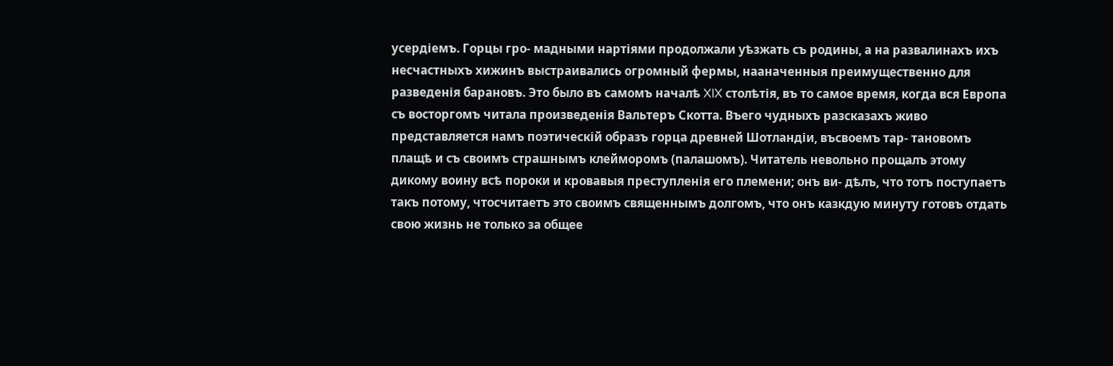усердіемъ. Горцы гро- мадными нартіями продолжали уѣзжать съ родины, а на развалинахъ ихъ несчастныхъ хижинъ выстраивались огромный фермы, нааначенныя преимущественно для разведенія барановъ. Это было въ самомъ началѣ XIX столѣтія, въ то самое время, когда вся Европа съ восторгомъ читала произведенія Вальтеръ Скотта. Въего чудныхъ разсказахъ живо представляется намъ поэтическій образъ горца древней Шотландіи, въсвоемъ тар- тановомъ плащѣ и съ своимъ страшнымъ клейморомъ (палашомъ). Читатель невольно прощалъ этому дикому воину всѣ пороки и кровавыя преступленія его племени; онъ ви- дѣлъ, что тотъ поступаетъ такъ потому, чтосчитаетъ это своимъ священнымъ долгомъ, что онъ казкдую минуту готовъ отдать свою жизнь не только за общее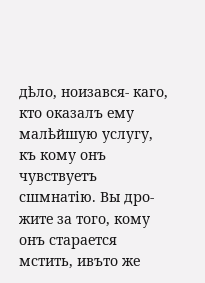дѣло, ноизався- каго, кто оказалъ ему малѣйшую услугу, къ кому онъ чувствуетъ сшмнатію. Вы дро- жите за того, кому онъ старается мстить, ивъто же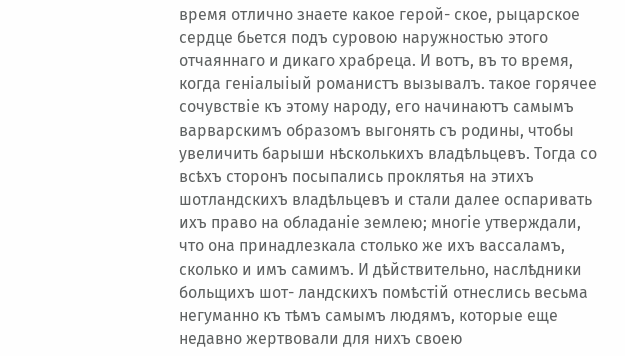время отлично знаете какое герой- ское, рыцарское сердце бьется подъ суровою наружностью этого отчаяннаго и дикаго храбреца. И вотъ, въ то время, когда геніалыіый романистъ вызывалъ. такое горячее сочувствіе къ этому народу, его начинаютъ самымъ варварскимъ образомъ выгонять съ родины, чтобы увеличить барыши нѣсколькихъ владѣльцевъ. Тогда со всѣхъ сторонъ посыпались проклятья на этихъ шотландскихъ владѣльцевъ и стали далее оспаривать ихъ право на обладаніе землею; многіе утверждали, что она принадлезкала столько же ихъ вассаламъ, сколько и имъ самимъ. И дѣйствительно, наслѣдники больщихъ шот- ландскихъ помѣстій отнеслись весьма негуманно къ тѣмъ самымъ людямъ, которые еще недавно жертвовали для нихъ своею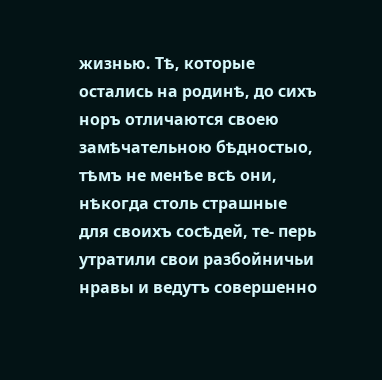жизнью. Тѣ, которые остались на родинѣ, до сихъ норъ отличаются своею замѣчательною бѣдностыо, тѣмъ не менѣе всѣ они, нѣкогда столь страшные для своихъ сосѣдей, те- перь утратили свои разбойничьи нравы и ведутъ совершенно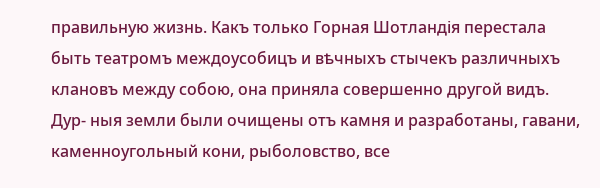правильную жизнь. Какъ только Горная Шотландія перестала быть театромъ междоусобицъ и вѣчныхъ стычекъ различныхъ клановъ между собою, она приняла совершенно другой видъ. Дур- ныя земли были очищены отъ камня и разработаны, гавани, каменноугольный кони, рыболовство, все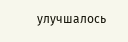улучшалось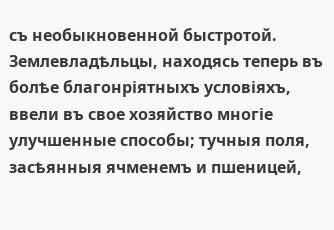съ необыкновенной быстротой. Землевладѣльцы, находясь теперь въ болѣе благонріятныхъ условіяхъ, ввели въ свое хозяйство многіе улучшенные способы; тучныя поля, засѣянныя ячменемъ и пшеницей,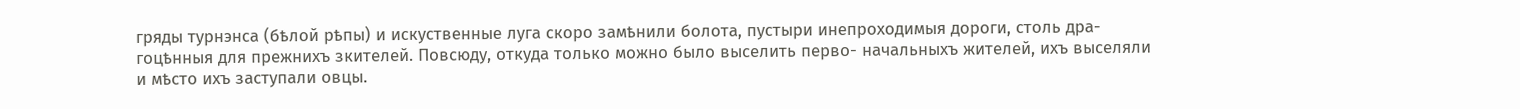гряды турнэнса (бѣлой рѣпы) и искуственные луга скоро замѣнили болота, пустыри инепроходимыя дороги, столь дра- гоцѣнныя для прежнихъ зкителей. Повсюду, откуда только можно было выселить перво- начальныхъ жителей, ихъ выселяли и мѣсто ихъ заступали овцы.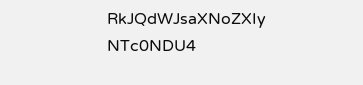RkJQdWJsaXNoZXIy NTc0NDU4